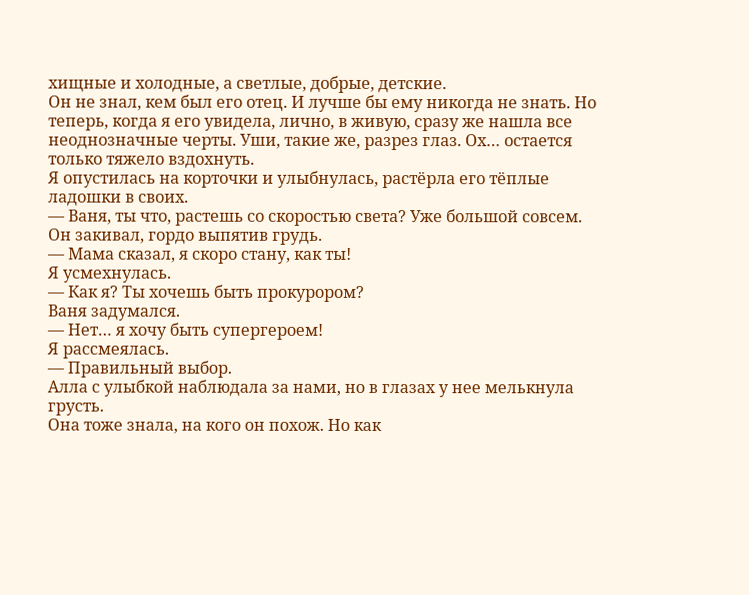хищные и холодные, а светлые, добрые, детские.
Он не знал, кем был его отец. И лучше бы ему никогда не знать. Но теперь, когда я его увидела, лично, в живую, сразу же нашла все неоднозначные черты. Уши, такие же, разрез глаз. Ох… остается только тяжело вздохнуть.
Я опустилась на корточки и улыбнулась, растёрла его тёплые ладошки в своих.
— Ваня, ты что, растешь со скоростью света? Уже большой совсем.
Он закивал, гордо выпятив грудь.
— Мама сказал, я скоро стану, как ты!
Я усмехнулась.
— Как я? Ты хочешь быть прокурором?
Ваня задумался.
— Нет… я хочу быть супергероем!
Я рассмеялась.
— Правильный выбор.
Алла с улыбкой наблюдала за нами, но в глазах у нее мелькнула грусть.
Она тоже знала, на кого он похож. Но как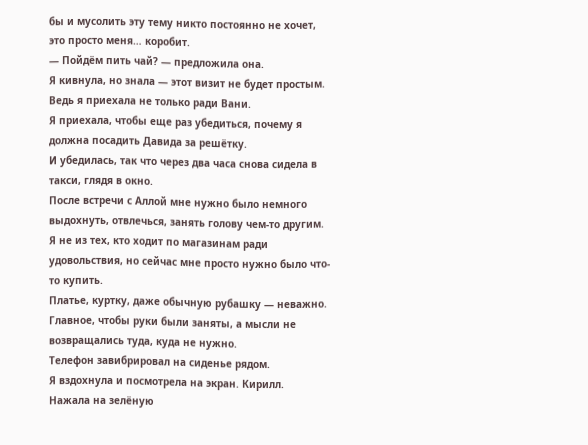бы и мусолить эту тему никто постоянно не хочет, это просто меня… коробит.
— Пойдём пить чай? — предложила она.
Я кивнула, но знала — этот визит не будет простым.
Ведь я приехала не только ради Вани.
Я приехала, чтобы еще раз убедиться, почему я должна посадить Давида за решётку.
И убедилась, так что через два часа снова сидела в такси, глядя в окно.
После встречи с Аллой мне нужно было немного выдохнуть, отвлечься, занять голову чем-то другим.
Я не из тех, кто ходит по магазинам ради удовольствия, но сейчас мне просто нужно было что-то купить.
Платье, куртку, даже обычную рубашку — неважно. Главное, чтобы руки были заняты, а мысли не возвращались туда, куда не нужно.
Телефон завибрировал на сиденье рядом.
Я вздохнула и посмотрела на экран. Кирилл.
Нажала на зелёную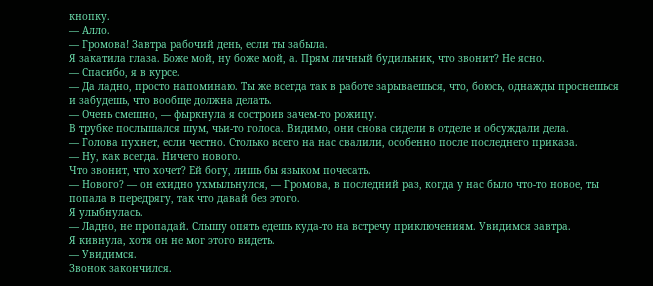кнопку.
— Алло.
— Громова! Завтра рабочий день, если ты забыла.
Я закатила глаза. Боже мой, ну боже мой, а. Прям личный будильник, что звонит? Не ясно.
— Спасибо, я в курсе.
— Да ладно, просто напоминаю. Ты же всегда так в работе зарываешься, что, боюсь, однажды проснешься и забудешь, что вообще должна делать.
— Очень смешно, — фыркнула я состроив зачем-то рожицу.
В трубке послышался шум, чьи-то голоса. Видимо, они снова сидели в отделе и обсуждали дела.
— Голова пухнет, если честно. Столько всего на нас свалили, особенно после последнего приказа.
— Ну, как всегда. Ничего нового.
Что звонит, что хочет? Ей богу, лишь бы языком почесать.
— Нового? — он ехидно ухмыльнулся, — Громова, в последний раз, когда у нас было что-то новое, ты попала в передрягу, так что давай без этого.
Я улыбнулась.
— Ладно, не пропадай. Слышу опять едешь куда-то на встречу приключениям. Увидимся завтра.
Я кивнула, хотя он не мог этого видеть.
— Увидимся.
Звонок закончился.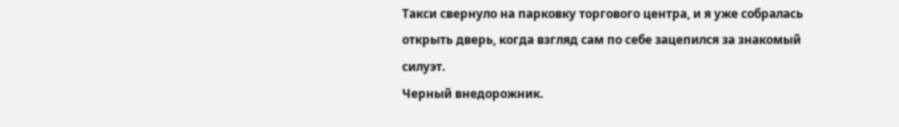Такси свернуло на парковку торгового центра, и я уже собралась открыть дверь, когда взгляд сам по себе зацепился за знакомый силуэт.
Черный внедорожник.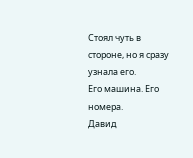Стоял чуть в стороне, но я сразу узнала его.
Его машина. Его номера.
Давид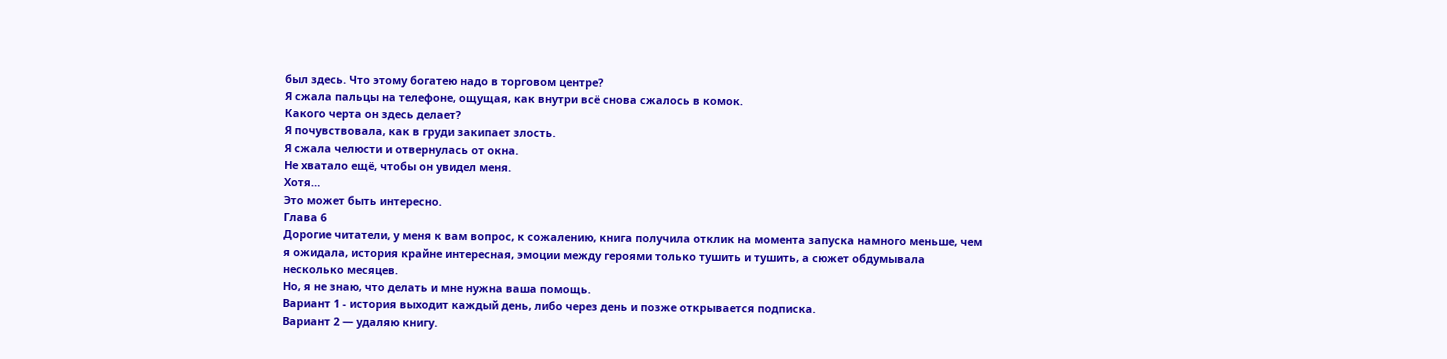был здесь. Что этому богатею надо в торговом центре?
Я сжала пальцы на телефоне, ощущая, как внутри всё снова сжалось в комок.
Какого черта он здесь делает?
Я почувствовала, как в груди закипает злость.
Я сжала челюсти и отвернулась от окна.
Не хватало ещё, чтобы он увидел меня.
Хотя…
Это может быть интересно.
Глава 6
Дорогие читатели, у меня к вам вопрос, к сожалению, книга получила отклик на момента запуска намного меньше, чем я ожидала, история крайне интересная, эмоции между героями только тушить и тушить, а сюжет обдумывала несколько месяцев.
Но, я не знаю, что делать и мне нужна ваша помощь.
Вариант 1 - история выходит каждый день, либо через день и позже открывается подписка.
Вариант 2 — удаляю книгу.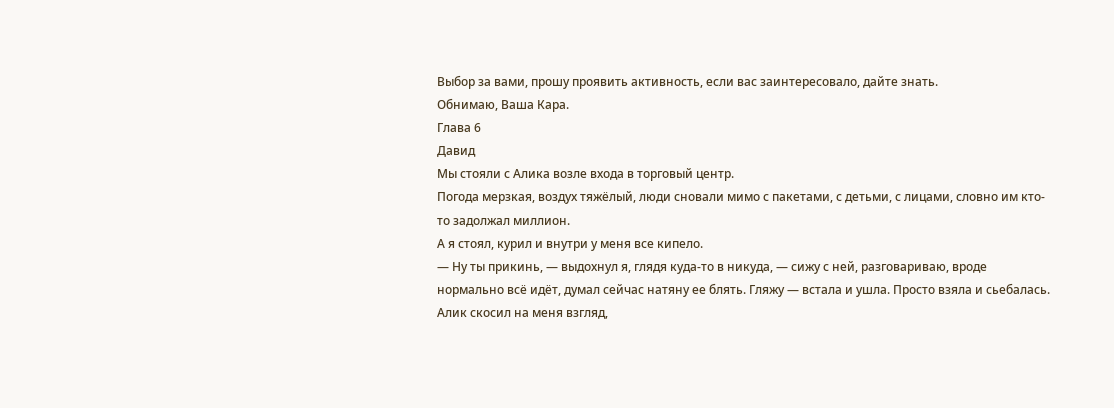Выбор за вами, прошу проявить активность, если вас заинтересовало, дайте знать.
Обнимаю, Ваша Кара.
Глава 6
Давид
Мы стояли с Алика возле входа в торговый центр.
Погода мерзкая, воздух тяжёлый, люди сновали мимо с пакетами, с детьми, с лицами, словно им кто-то задолжал миллион.
А я стоял, курил и внутри у меня все кипело.
— Ну ты прикинь, — выдохнул я, глядя куда-то в никуда, — сижу с ней, разговариваю, вроде нормально всё идёт, думал сейчас натяну ее блять. Гляжу — встала и ушла. Просто взяла и сьебалась.
Алик скосил на меня взгляд,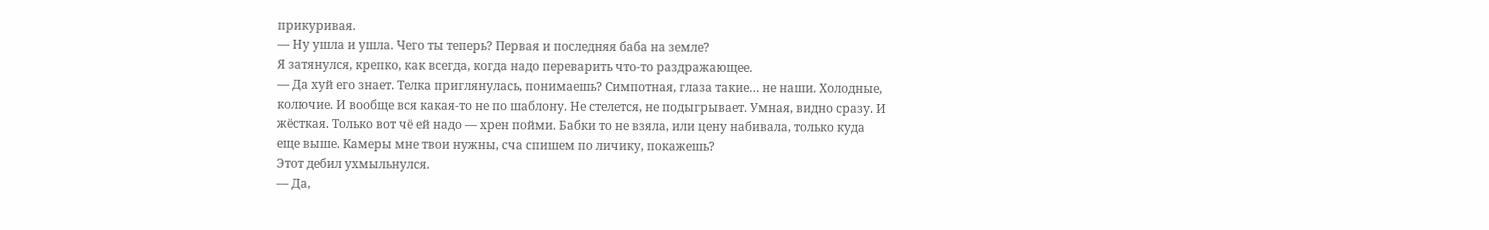прикуривая.
— Ну ушла и ушла. Чего ты теперь? Первая и последняя баба на земле?
Я затянулся, крепко, как всегда, когда надо переварить что-то раздражающее.
— Да хуй его знает. Телка приглянулась, понимаешь? Симпотная, глаза такие… не наши. Холодные, колючие. И вообще вся какая-то не по шаблону. Не стелется, не подыгрывает. Умная, видно сразу. И жёсткая. Только вот чё ей надо — хрен пойми. Бабки то не взяла, или цену набивала, только куда еще выше. Камеры мне твои нужны, сча спишем по личику, покажешь?
Этот дебил ухмыльнулся.
— Да,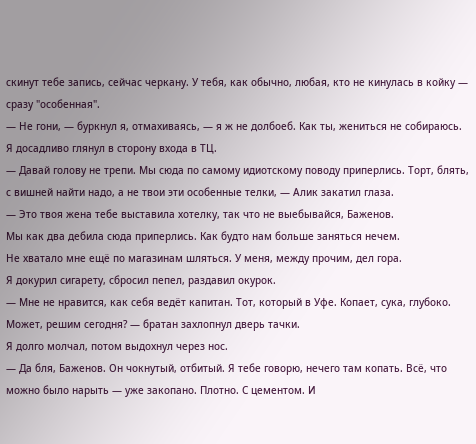скинут тебе запись, сейчас черкану. У тебя, как обычно, любая, кто не кинулась в койку — сразу "особенная".
— Не гони, — буркнул я, отмахиваясь, — я ж не долбоеб. Как ты, жениться не собираюсь.
Я досадливо глянул в сторону входа в ТЦ.
— Давай голову не трепи. Мы сюда по самому идиотскому поводу приперлись. Торт, блять, с вишней найти надо, а не твои эти особенные телки, — Алик закатил глаза.
— Это твоя жена тебе выставила хотелку, так что не выебывайся, Баженов.
Мы как два дебила сюда приперлись. Как будто нам больше заняться нечем.
Не хватало мне ещё по магазинам шляться. У меня, между прочим, дел гора.
Я докурил сигарету, сбросил пепел, раздавил окурок.
— Мне не нравится, как себя ведёт капитан. Тот, который в Уфе. Копает, сука, глубоко. Может, решим сегодня? — братан захлопнул дверь тачки.
Я долго молчал, потом выдохнул через нос.
— Да бля, Баженов. Он чокнутый, отбитый. Я тебе говорю, нечего там копать. Всё, что можно было нарыть — уже закопано. Плотно. С цементом. И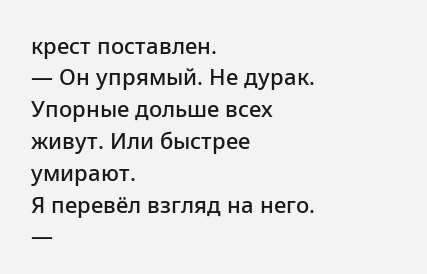крест поставлен.
— Он упрямый. Не дурак. Упорные дольше всех живут. Или быстрее умирают.
Я перевёл взгляд на него.
—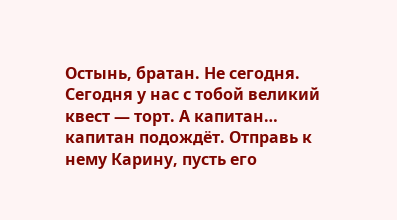Остынь, братан. Не сегодня. Сегодня у нас с тобой великий квест — торт. А капитан… капитан подождёт. Отправь к нему Карину, пусть его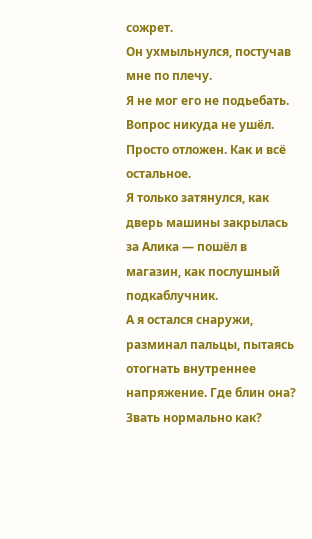сожрет.
Он ухмыльнулся, постучав мне по плечу.
Я не мог его не подьебать.
Вопрос никуда не ушёл. Просто отложен. Как и всё остальное.
Я только затянулся, как дверь машины закрылась за Алика — пошёл в магазин, как послушный подкаблучник.
А я остался снаружи, разминал пальцы, пытаясь отогнать внутреннее напряжение. Где блин она? Звать нормально как?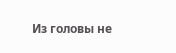Из головы не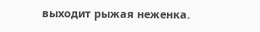выходит рыжая неженка.